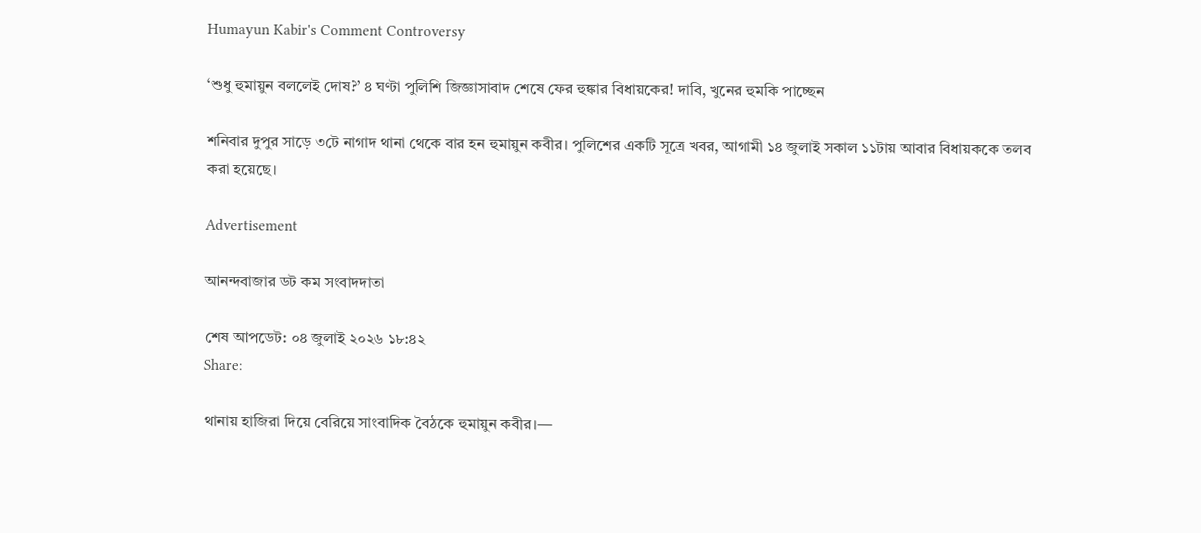Humayun Kabir's Comment Controversy

‘শুধু হুমায়ুন বললেই দোষ?’ ৪ ঘণ্টা পুলিশি জিজ্ঞাসাবাদ শেষে ফের হুঙ্কার বিধায়কের! দাবি, খুনের হুমকি পাচ্ছেন

শনিবার দুপুর সাড়ে ৩টে নাগাদ থানা থেকে বার হন হুমায়ুন কবীর। পুলিশের একটি সূত্রে খবর, আগামী ১৪ জুলাই সকাল ১১টায় আবার বিধায়ককে তলব করা হয়েছে।

Advertisement

আনন্দবাজার ডট কম সংবাদদাতা

শেষ আপডেট: ০৪ জুলাই ২০২৬ ১৮:৪২
Share:

থানায় হাজিরা দিয়ে বেরিয়ে সাংবাদিক বৈঠকে হুমায়ুন কবীর।—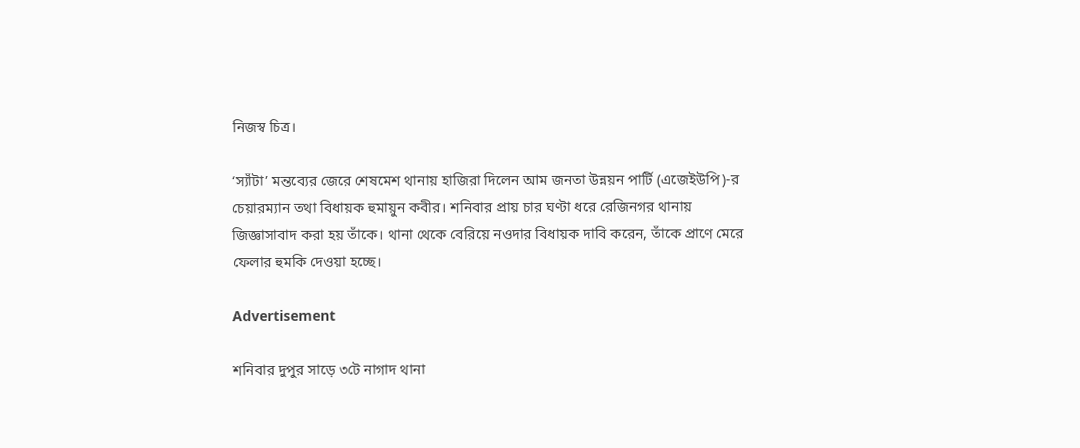নিজস্ব চিত্র।

‘স্যাঁটা’ মন্তব্যের জেরে শেষমেশ থানায় হাজিরা দিলেন আম জনতা উন্নয়ন পার্টি (এজেইউপি)-র চেয়ারম্যান তথা বিধায়ক হুমায়ুন কবীর। শনিবার প্রায় চার ঘণ্টা ধরে রেজিনগর থানায় জিজ্ঞাসাবাদ করা হয় তাঁকে। থানা থেকে বেরিয়ে নওদার বিধায়ক দাবি করেন, তাঁকে প্রাণে মেরে ফেলার হুমকি দেওয়া হচ্ছে।

Advertisement

শনিবার দুপুর সাড়ে ৩টে নাগাদ থানা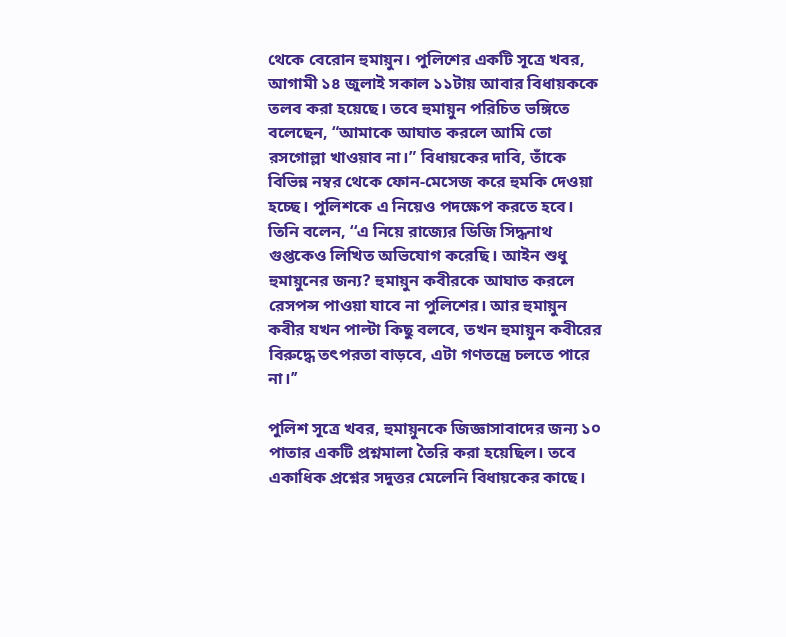থেকে বেরোন হুমায়ুন। পুলিশের একটি সূত্রে খবর, আগামী ১৪ জুলাই সকাল ১১টায় আবার বিধায়ককে তলব করা হয়েছে। তবে হুমায়ুন পরিচিত ভঙ্গিতে বলেছেন, “আমাকে আঘাত করলে আমি তো রসগোল্লা খাওয়াব না।” বিধায়কের দাবি, তাঁকে বিভিন্ন নম্বর থেকে ফোন-মেসেজ করে হুমকি দেওয়া হচ্ছে। পুলিশকে এ নিয়েও পদক্ষেপ করতে হবে। তিনি বলেন, ‘‘এ নিয়ে রাজ্যের ডিজি সিদ্ধনাথ গুপ্তকেও লিখিত অভিযোগ করেছি। আইন শুধু হুমায়ুনের জন্য? হুমায়ুন কবীরকে আঘাত করলে রেসপন্স পাওয়া যাবে না পুলিশের। আর হুমায়ুন কবীর যখন পাল্টা কিছু বলবে, তখন হুমায়ুন কবীরের বিরুদ্ধে তৎপরতা বাড়বে, এটা গণতন্ত্রে চলতে পারে না।’’

পুলিশ সূত্রে খবর, হুমায়ুনকে জিজ্ঞাসাবাদের জন্য ১০ পাতার একটি প্রশ্নমালা তৈরি করা হয়েছিল। তবে একাধিক প্রশ্নের সদুত্তর মেলেনি বিধায়কের কাছে।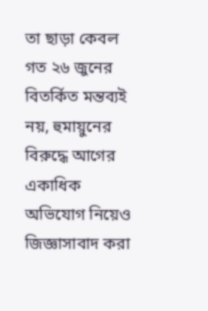তা ছাড়া কেবল গত ২৬ জুনের বিতর্কিত মন্তব্যই নয়, হুমায়ুনের বিরুদ্ধে আগের একাধিক অভিযোগ নিয়েও জিজ্ঞাসাবাদ করা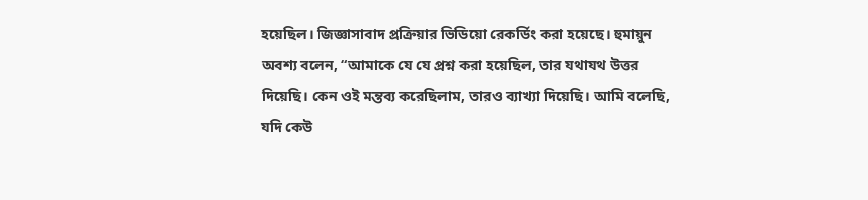হয়েছিল। জিজ্ঞাসাবাদ প্রক্রিয়ার ভিডিয়ো রেকর্ডিং করা হয়েছে। হুমায়ুন অবশ্য বলেন, “আমাকে যে যে প্রশ্ন করা হয়েছিল, তার যথাযথ উত্তর দিয়েছি। কেন ওই মন্তব্য করেছিলাম, তারও ব্যাখ্যা দিয়েছি। আমি বলেছি, যদি কেউ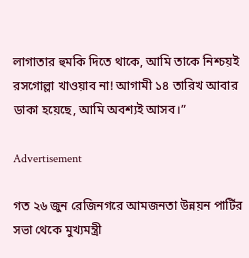লাগাতার হুমকি দিতে থাকে, আমি তাকে নিশ্চয়ই রসগোল্লা খাওয়াব না! আগামী ১৪ তারিখ আবার ডাকা হয়েছে, আমি অবশ্যই আসব।”

Advertisement

গত ২৬ জুন রেজিনগরে আমজনতা উন্নয়ন পার্টির সভা থেকে মুখ্যমন্ত্রী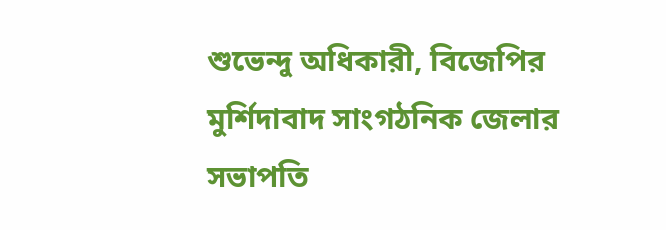শুভেন্দু অধিকারী, বিজেপির মুর্শিদাবাদ সাংগঠনিক জেলার সভাপতি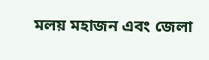মলয় মহাজন এবং জেলা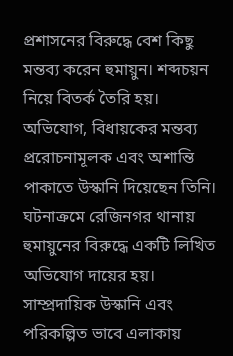প্রশাসনের বিরুদ্ধে বেশ কিছু মন্তব্য করেন হুমায়ুন। শব্দচয়ন নিয়ে বিতর্ক তৈরি হয়। অভিযোগ, বিধায়কের মন্তব্য প্ররোচনামূলক এবং অশান্তি পাকাতে উস্কানি দিয়েছেন তিনি। ঘটনাক্রমে রেজিনগর থানায় হুমায়ুনের বিরুদ্ধে একটি লিখিত অভিযোগ দায়ের হয়। সাম্প্রদায়িক উস্কানি এবং পরিকল্পিত ভাবে এলাকায়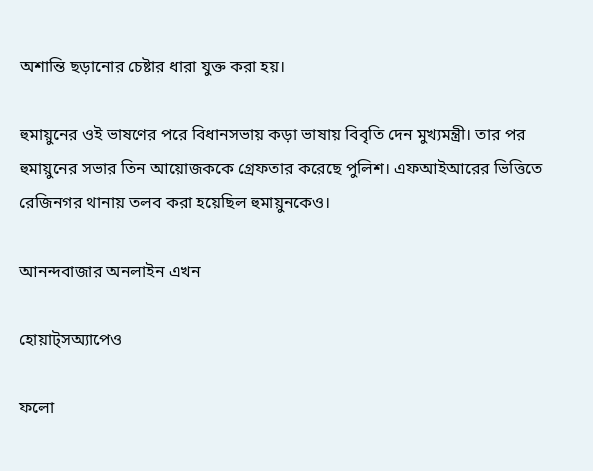অশান্তি ছড়ানোর চেষ্টার ধারা যুক্ত করা হয়।

হুমায়ুনের ওই ভাষণের পরে বিধানসভায় কড়া ভাষায় বিবৃতি দেন মুখ্যমন্ত্রী। তার পর হুমায়ুনের সভার তিন আয়োজককে গ্রেফতার করেছে পুলিশ। এফআইআরের ভিত্তিতে রেজিনগর থানায় তলব করা হয়েছিল হুমায়ুনকেও।

আনন্দবাজার অনলাইন এখন

হোয়াট্‌সঅ্যাপেও

ফলো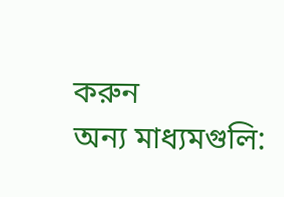করুন
অন্য মাধ্যমগুলি: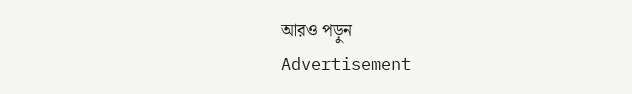আরও পড়ুন
Advertisement